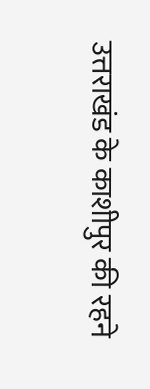उत्तराखंड के काशीपुर की रहने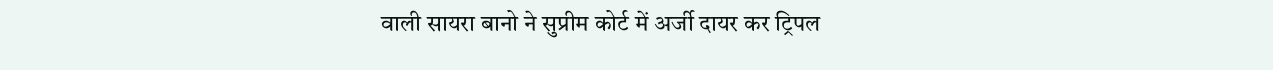वाली सायरा बानो ने सुप्रीम कोर्ट में अर्जी दायर कर ट्रिपल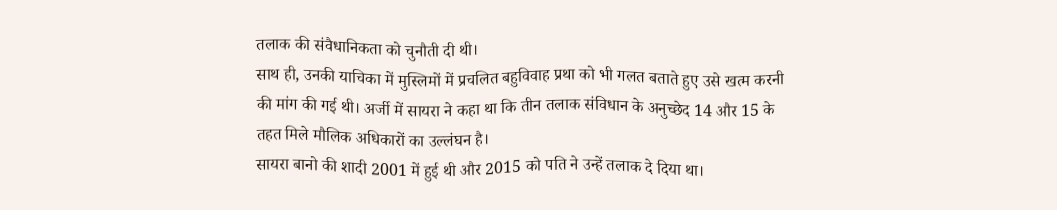तलाक की संवैधानिकता को चुनौती दी थी।
साथ ही, उनकी याचिका में मुस्लिमों में प्रचलित बहुविवाह प्रथा को भी गलत बताते हुए उसे खत्म करनी की मांग की गई थी। अर्जी में सायरा ने कहा था कि तीन तलाक संविधान के अनुच्छेद 14 और 15 के तहत मिले मौलिक अधिकारों का उल्लंघन है।
सायरा बानो की शादी 2001 में हुई थी और 2015 को पति ने उन्हें तलाक दे दिया था।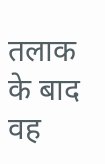तलाक के बाद वह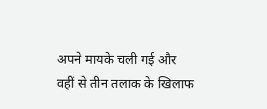अपने मायके चली गई और वहीं से तीन तलाक के खिलाफ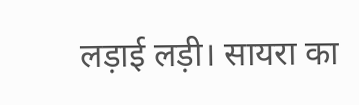लड़ाई लड़ी। सायरा का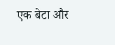एक बेटा और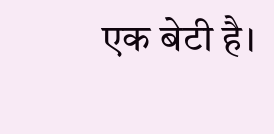एक बेटी है।